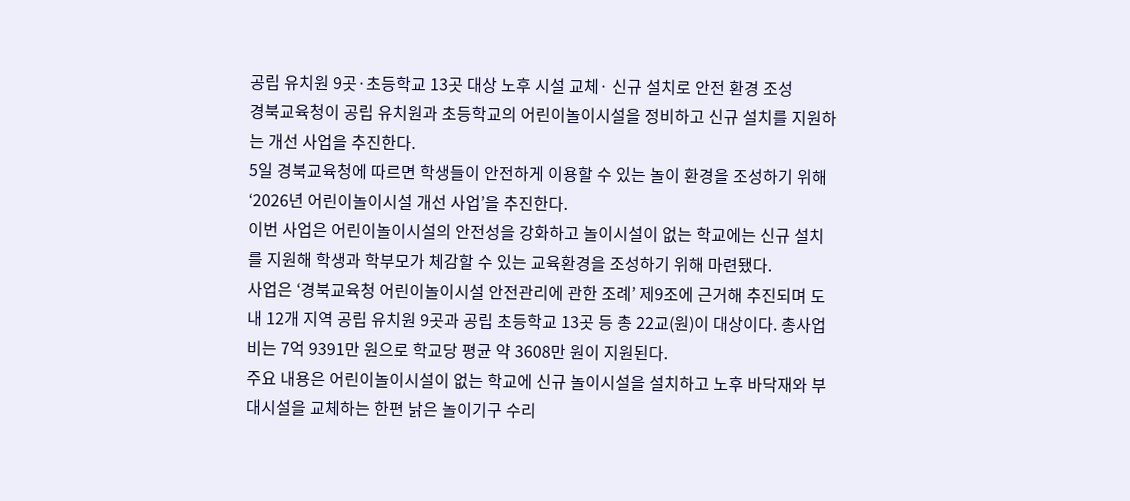공립 유치원 9곳·초등학교 13곳 대상 노후 시설 교체· 신규 설치로 안전 환경 조성
경북교육청이 공립 유치원과 초등학교의 어린이놀이시설을 정비하고 신규 설치를 지원하는 개선 사업을 추진한다.
5일 경북교육청에 따르면 학생들이 안전하게 이용할 수 있는 놀이 환경을 조성하기 위해 ‘2026년 어린이놀이시설 개선 사업’을 추진한다.
이번 사업은 어린이놀이시설의 안전성을 강화하고 놀이시설이 없는 학교에는 신규 설치를 지원해 학생과 학부모가 체감할 수 있는 교육환경을 조성하기 위해 마련됐다.
사업은 ‘경북교육청 어린이놀이시설 안전관리에 관한 조례’ 제9조에 근거해 추진되며 도내 12개 지역 공립 유치원 9곳과 공립 초등학교 13곳 등 총 22교(원)이 대상이다. 총사업비는 7억 9391만 원으로 학교당 평균 약 3608만 원이 지원된다.
주요 내용은 어린이놀이시설이 없는 학교에 신규 놀이시설을 설치하고 노후 바닥재와 부대시설을 교체하는 한편 낡은 놀이기구 수리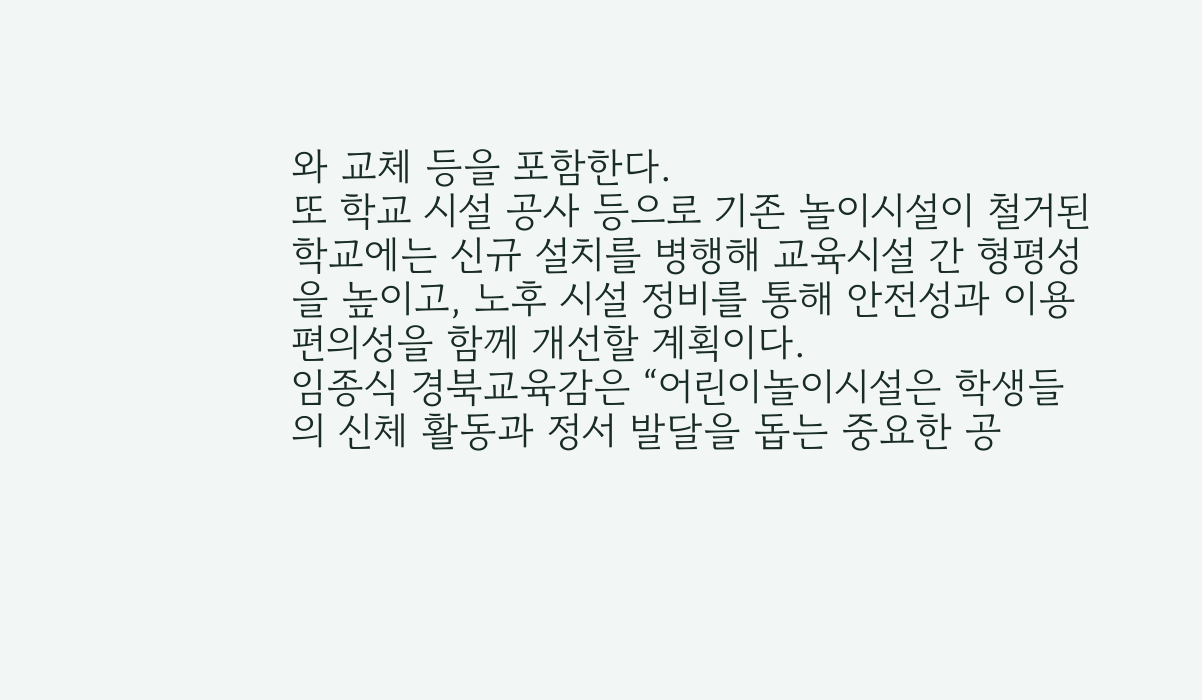와 교체 등을 포함한다.
또 학교 시설 공사 등으로 기존 놀이시설이 철거된 학교에는 신규 설치를 병행해 교육시설 간 형평성을 높이고, 노후 시설 정비를 통해 안전성과 이용 편의성을 함께 개선할 계획이다.
임종식 경북교육감은 “어린이놀이시설은 학생들의 신체 활동과 정서 발달을 돕는 중요한 공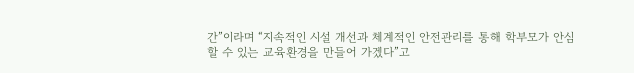간”이라며 “지속적인 시설 개선과 체계적인 안전관리를 통해 학부모가 안심할 수 있는 교육환경을 만들어 가겠다”고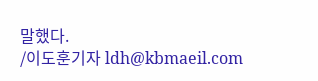말했다.
/이도훈기자 ldh@kbmaeil.com